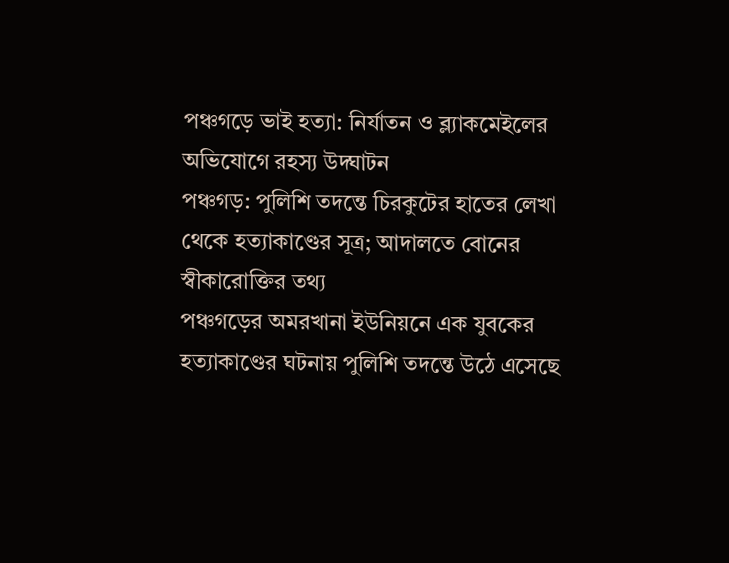পঞ্চগড়ে ভাই হত্যা: নির্যাতন ও ব্ল্যাকমেইলের অভিযোগে রহস্য উদ্ঘাটন
পঞ্চগড়: পুলিশি তদন্তে চিরকুটের হাতের লেখা থেকে হত্যাকাণ্ডের সূত্র; আদালতে বোনের স্বীকারোক্তির তথ্য
পঞ্চগড়ের অমরখানা ইউনিয়নে এক যুবকের হত্যাকাণ্ডের ঘটনায় পুলিশি তদন্তে উঠে এসেছে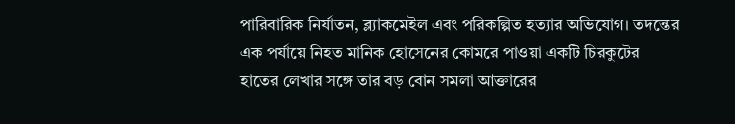পারিবারিক নির্যাতন, ব্ল্যাকমেইল এবং পরিকল্পিত হত্যার অভিযোগ। তদন্তের এক পর্যায়ে নিহত মানিক হোসেনের কোমরে পাওয়া একটি চিরকুটের হাতের লেখার সঙ্গে তার বড় বোন সমলা আক্তারের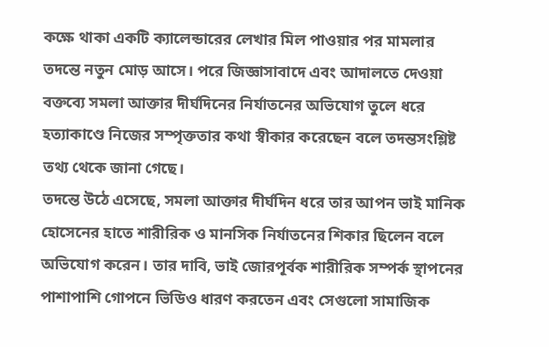কক্ষে থাকা একটি ক্যালেন্ডারের লেখার মিল পাওয়ার পর মামলার তদন্তে নতুন মোড় আসে। পরে জিজ্ঞাসাবাদে এবং আদালতে দেওয়া বক্তব্যে সমলা আক্তার দীর্ঘদিনের নির্যাতনের অভিযোগ তুলে ধরে হত্যাকাণ্ডে নিজের সম্পৃক্ততার কথা স্বীকার করেছেন বলে তদন্তসংশ্লিষ্ট তথ্য থেকে জানা গেছে।
তদন্তে উঠে এসেছে, সমলা আক্তার দীর্ঘদিন ধরে তার আপন ভাই মানিক হোসেনের হাতে শারীরিক ও মানসিক নির্যাতনের শিকার ছিলেন বলে অভিযোগ করেন। তার দাবি, ভাই জোরপূর্বক শারীরিক সম্পর্ক স্থাপনের পাশাপাশি গোপনে ভিডিও ধারণ করতেন এবং সেগুলো সামাজিক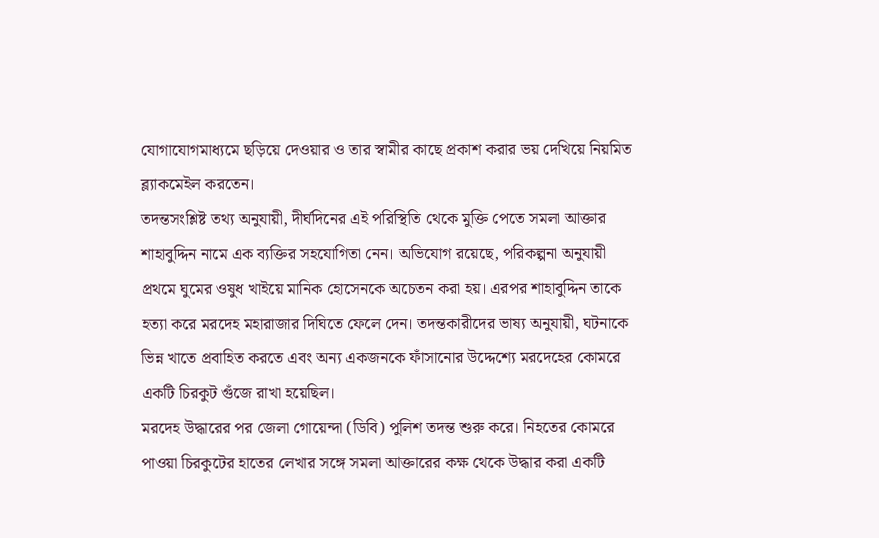যোগাযোগমাধ্যমে ছড়িয়ে দেওয়ার ও তার স্বামীর কাছে প্রকাশ করার ভয় দেখিয়ে নিয়মিত ব্ল্যাকমেইল করতেন।
তদন্তসংশ্লিষ্ট তথ্য অনুযায়ী, দীর্ঘদিনের এই পরিস্থিতি থেকে মুক্তি পেতে সমলা আক্তার শাহাবুদ্দিন নামে এক ব্যক্তির সহযোগিতা নেন। অভিযোগ রয়েছে, পরিকল্পনা অনুযায়ী প্রথমে ঘুমের ওষুধ খাইয়ে মানিক হোসেনকে অচেতন করা হয়। এরপর শাহাবুদ্দিন তাকে হত্যা করে মরদেহ মহারাজার দিঘিতে ফেলে দেন। তদন্তকারীদের ভাষ্য অনুযায়ী, ঘটনাকে ভিন্ন খাতে প্রবাহিত করতে এবং অন্য একজনকে ফাঁসানোর উদ্দেশ্যে মরদেহের কোমরে একটি চিরকুট গুঁজে রাখা হয়েছিল।
মরদেহ উদ্ধারের পর জেলা গোয়েন্দা (ডিবি) পুলিশ তদন্ত শুরু করে। নিহতের কোমরে পাওয়া চিরকুটের হাতের লেখার সঙ্গে সমলা আক্তারের কক্ষ থেকে উদ্ধার করা একটি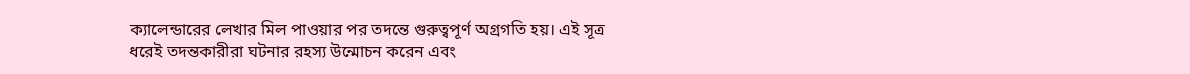ক্যালেন্ডারের লেখার মিল পাওয়ার পর তদন্তে গুরুত্বপূর্ণ অগ্রগতি হয়। এই সূত্র ধরেই তদন্তকারীরা ঘটনার রহস্য উন্মোচন করেন এবং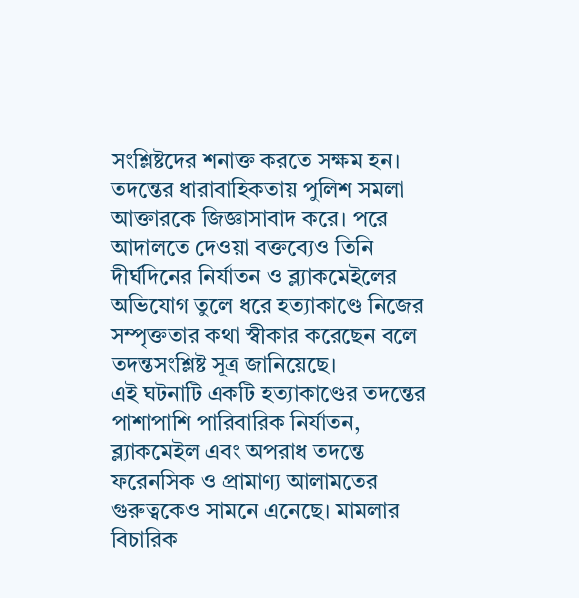সংশ্লিষ্টদের শনাক্ত করতে সক্ষম হন।
তদন্তের ধারাবাহিকতায় পুলিশ সমলা আক্তারকে জিজ্ঞাসাবাদ করে। পরে আদালতে দেওয়া বক্তব্যেও তিনি দীর্ঘদিনের নির্যাতন ও ব্ল্যাকমেইলের অভিযোগ তুলে ধরে হত্যাকাণ্ডে নিজের সম্পৃক্ততার কথা স্বীকার করেছেন বলে তদন্তসংশ্লিষ্ট সূত্র জানিয়েছে।
এই ঘটনাটি একটি হত্যাকাণ্ডের তদন্তের পাশাপাশি পারিবারিক নির্যাতন, ব্ল্যাকমেইল এবং অপরাধ তদন্তে ফরেনসিক ও প্রামাণ্য আলামতের গুরুত্বকেও সামনে এনেছে। মামলার বিচারিক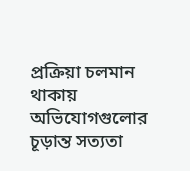প্রক্রিয়া চলমান থাকায় অভিযোগগুলোর চূড়ান্ত সত্যতা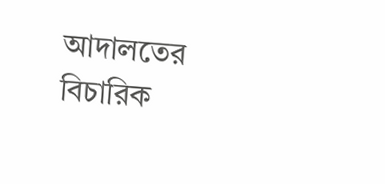আদালতের বিচারিক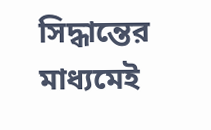সিদ্ধান্তের মাধ্যমেই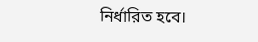নির্ধারিত হবে।